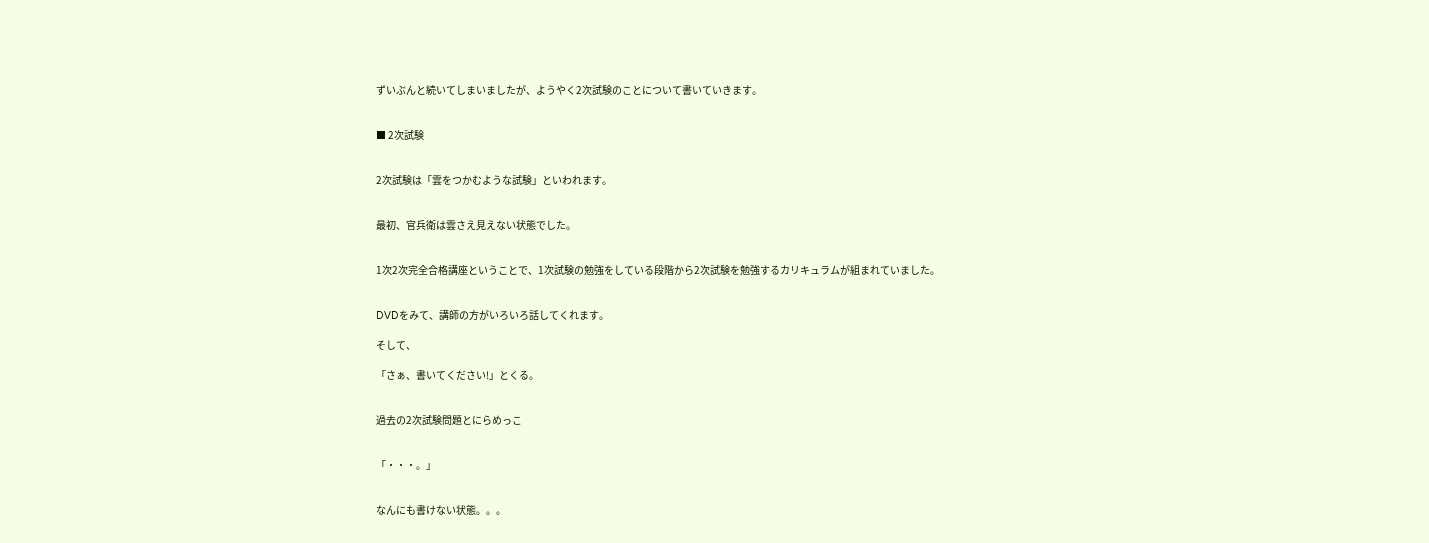ずいぶんと続いてしまいましたが、ようやく2次試験のことについて書いていきます。


■ 2次試験


2次試験は「雲をつかむような試験」といわれます。


最初、官兵衛は雲さえ見えない状態でした。


1次2次完全合格講座ということで、1次試験の勉強をしている段階から2次試験を勉強するカリキュラムが組まれていました。


DVDをみて、講師の方がいろいろ話してくれます。

そして、

「さぁ、書いてください!」とくる。


過去の2次試験問題とにらめっこ


「・・・。」


なんにも書けない状態。。。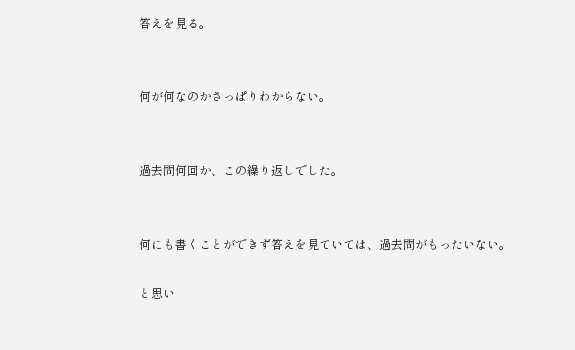答えを見る。


何が何なのかさっぱりわからない。


過去問何回か、この繰り返しでした。


何にも書くことができず答えを見ていては、過去問がもったいない。

と思い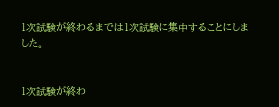1次試験が終わるまでは1次試験に集中することにしました。


1次試験が終わ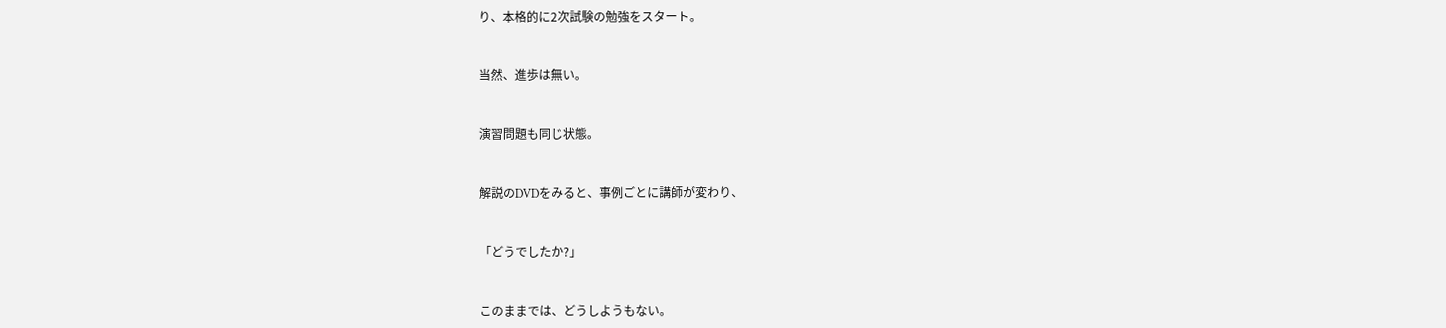り、本格的に2次試験の勉強をスタート。


当然、進歩は無い。


演習問題も同じ状態。


解説のDVDをみると、事例ごとに講師が変わり、


「どうでしたか?」


このままでは、どうしようもない。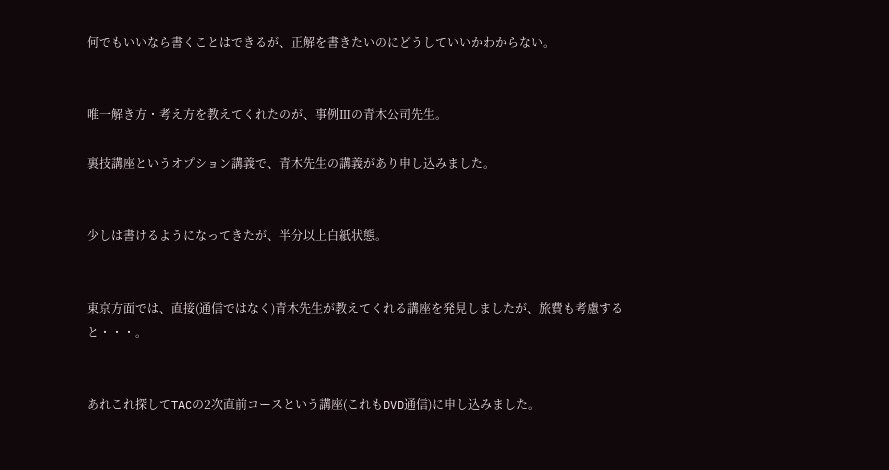何でもいいなら書くことはできるが、正解を書きたいのにどうしていいかわからない。


唯一解き方・考え方を教えてくれたのが、事例Ⅲの青木公司先生。

裏技講座というオプション講義で、青木先生の講義があり申し込みました。


少しは書けるようになってきたが、半分以上白紙状態。


東京方面では、直接(通信ではなく)青木先生が教えてくれる講座を発見しましたが、旅費も考慮すると・・・。


あれこれ探してTACの2次直前コースという講座(これもDVD通信)に申し込みました。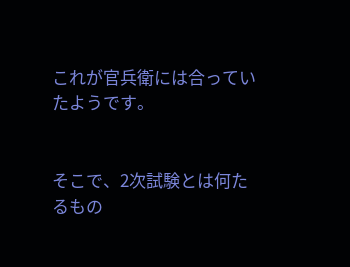これが官兵衛には合っていたようです。


そこで、2次試験とは何たるもの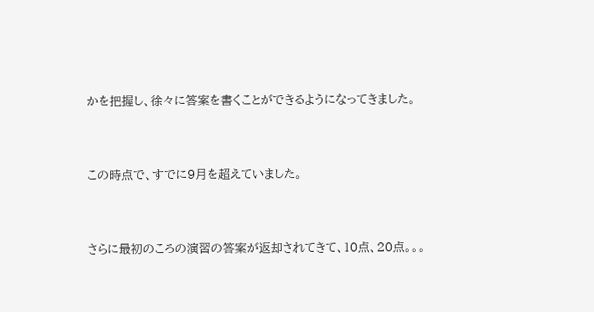かを把握し、徐々に答案を書くことができるようになってきました。


この時点で、すでに9月を超えていました。


さらに最初のころの演習の答案が返却されてきて、10点、20点。。。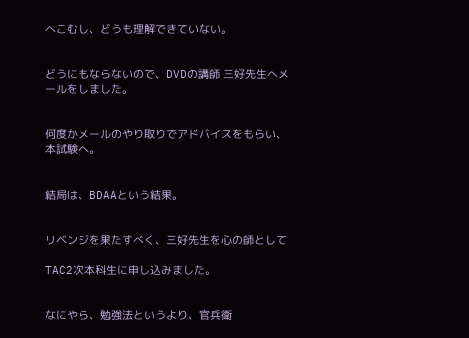へこむし、どうも理解できていない。


どうにもならないので、DVDの講師 三好先生へメールをしました。


何度かメールのやり取りでアドバイスをもらい、本試験へ。


結局は、BDAAという結果。


リベンジを果たすべく、三好先生を心の師として

TAC2次本科生に申し込みました。


なにやら、勉強法というより、官兵衛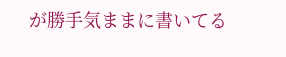が勝手気ままに書いてる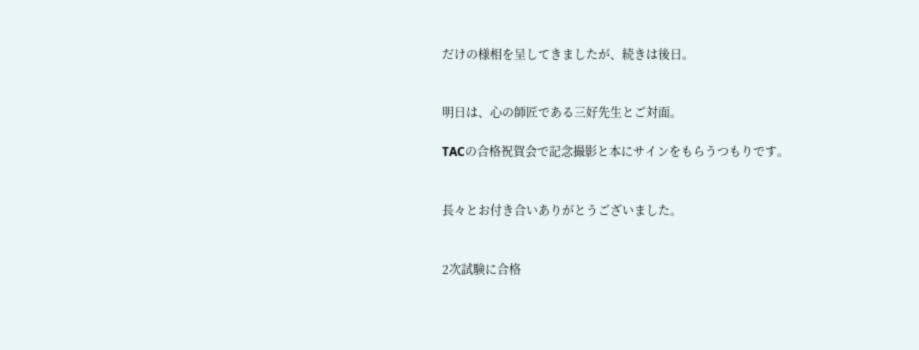だけの様相を呈してきましたが、続きは後日。


明日は、心の師匠である三好先生とご対面。

TACの合格祝賀会で記念撮影と本にサインをもらうつもりです。


長々とお付き合いありがとうございました。


2次試験に合格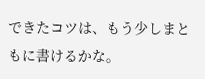できたコツは、もう少しまともに書けるかな。